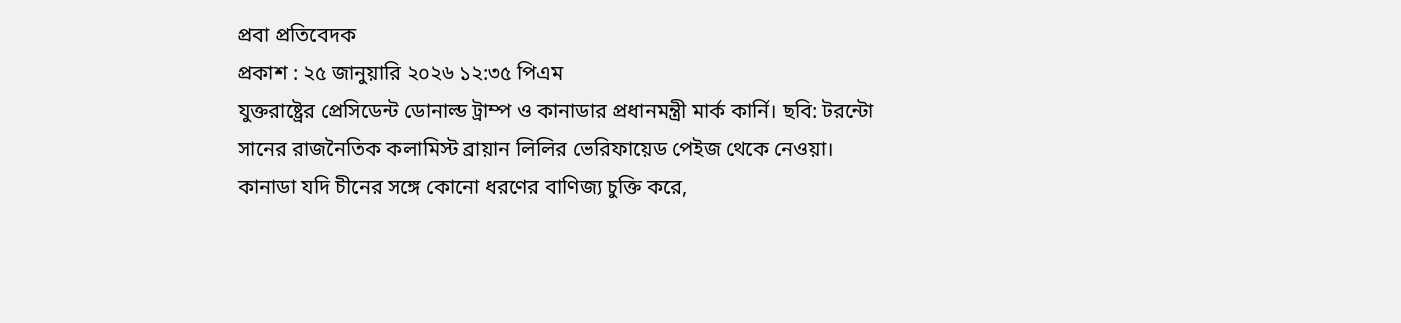প্রবা প্রতিবেদক
প্রকাশ : ২৫ জানুয়ারি ২০২৬ ১২:৩৫ পিএম
যুক্তরাষ্ট্রের প্রেসিডেন্ট ডোনাল্ড ট্রাম্প ও কানাডার প্রধানমন্ত্রী মার্ক কার্নি। ছবি: টরন্টো সানের রাজনৈতিক কলামিস্ট ব্রায়ান লিলির ভেরিফায়েড পেইজ থেকে নেওয়া।
কানাডা যদি চীনের সঙ্গে কোনো ধরণের বাণিজ্য চুক্তি করে,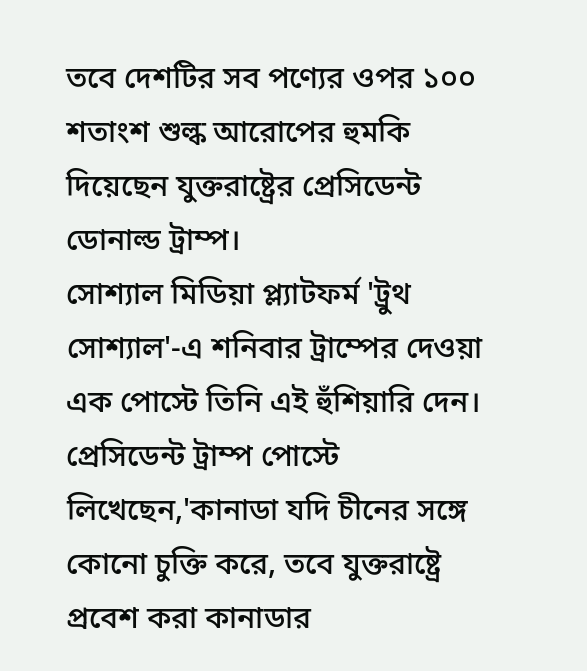তবে দেশটির সব পণ্যের ওপর ১০০ শতাংশ শুল্ক আরোপের হুমকি দিয়েছেন যুক্তরাষ্ট্রের প্রেসিডেন্ট ডোনাল্ড ট্রাম্প।
সোশ্যাল মিডিয়া প্ল্যাটফর্ম 'ট্রুথ সোশ্যাল'-এ শনিবার ট্রাম্পের দেওয়া এক পোস্টে তিনি এই হুঁশিয়ারি দেন।
প্রেসিডেন্ট ট্রাম্প পোস্টে লিখেছেন,'কানাডা যদি চীনের সঙ্গে কোনো চুক্তি করে, তবে যুক্তরাষ্ট্রে প্রবেশ করা কানাডার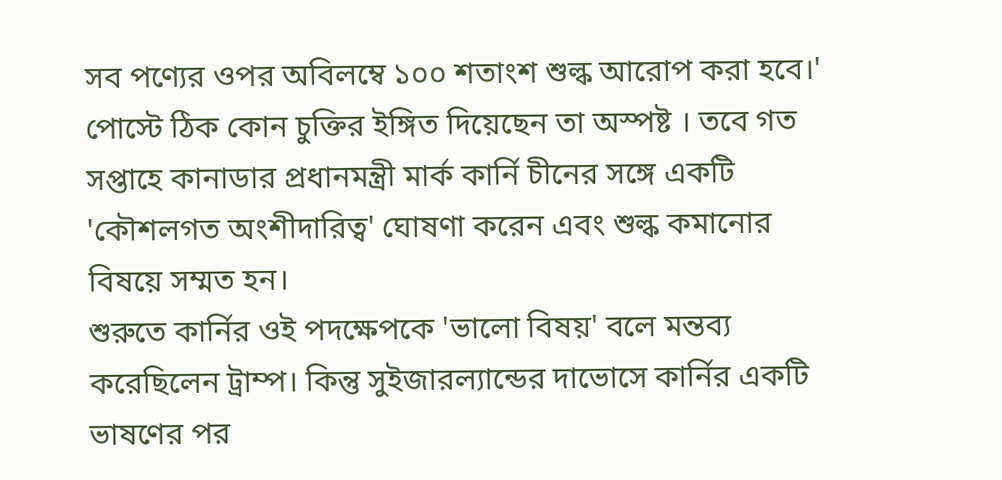সব পণ্যের ওপর অবিলম্বে ১০০ শতাংশ শুল্ক আরোপ করা হবে।'
পোস্টে ঠিক কোন চুক্তির ইঙ্গিত দিয়েছেন তা অস্পষ্ট । তবে গত সপ্তাহে কানাডার প্রধানমন্ত্রী মার্ক কার্নি চীনের সঙ্গে একটি 'কৌশলগত অংশীদারিত্ব' ঘোষণা করেন এবং শুল্ক কমানোর বিষয়ে সম্মত হন।
শুরুতে কার্নির ওই পদক্ষেপকে 'ভালো বিষয়' বলে মন্তব্য করেছিলেন ট্রাম্প। কিন্তু সুইজারল্যান্ডের দাভোসে কার্নির একটি ভাষণের পর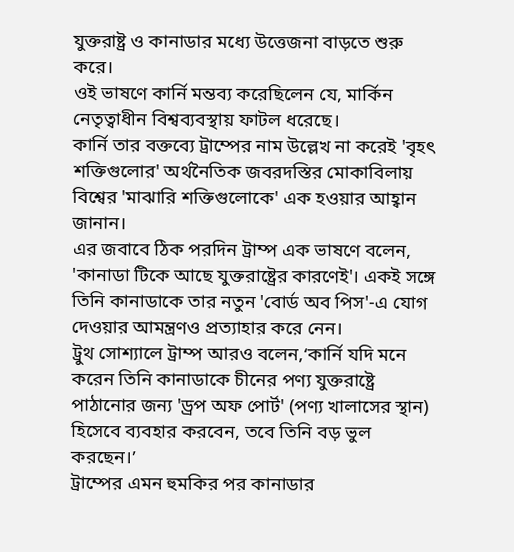যুক্তরাষ্ট্র ও কানাডার মধ্যে উত্তেজনা বাড়তে শুরু করে।
ওই ভাষণে কার্নি মন্তব্য করেছিলেন যে, মার্কিন নেতৃত্বাধীন বিশ্বব্যবস্থায় ফাটল ধরেছে।
কার্নি তার বক্তব্যে ট্রাম্পের নাম উল্লেখ না করেই 'বৃহৎ শক্তিগুলোর' অর্থনৈতিক জবরদস্তির মোকাবিলায় বিশ্বের 'মাঝারি শক্তিগুলোকে' এক হওয়ার আহ্বান জানান।
এর জবাবে ঠিক পরদিন ট্রাম্প এক ভাষণে বলেন, 'কানাডা টিকে আছে যুক্তরাষ্ট্রের কারণেই'। একই সঙ্গে তিনি কানাডাকে তার নতুন 'বোর্ড অব পিস'-এ যোগ দেওয়ার আমন্ত্রণও প্রত্যাহার করে নেন।
ট্রুথ সোশ্যালে ট্রাম্প আরও বলেন,‘কার্নি যদি মনে করেন তিনি কানাডাকে চীনের পণ্য যুক্তরাষ্ট্রে পাঠানোর জন্য 'ড্রপ অফ পোর্ট' (পণ্য খালাসের স্থান) হিসেবে ব্যবহার করবেন, তবে তিনি বড় ভুল করছেন।’
ট্রাম্পের এমন হুমকির পর কানাডার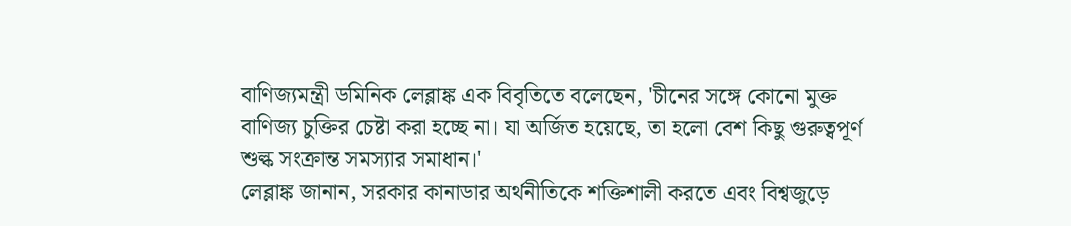বাণিজ্যমন্ত্রী ডমিনিক লেব্লাঙ্ক এক বিবৃতিতে বলেছেন, 'চীনের সঙ্গে কোনো মুক্ত বাণিজ্য চুক্তির চেষ্টা করা হচ্ছে না। যা অর্জিত হয়েছে, তা হলো বেশ কিছু গুরুত্বপূর্ণ শুল্ক সংক্রান্ত সমস্যার সমাধান।'
লেব্লাঙ্ক জানান, সরকার কানাডার অর্থনীতিকে শক্তিশালী করতে এবং বিশ্বজুড়ে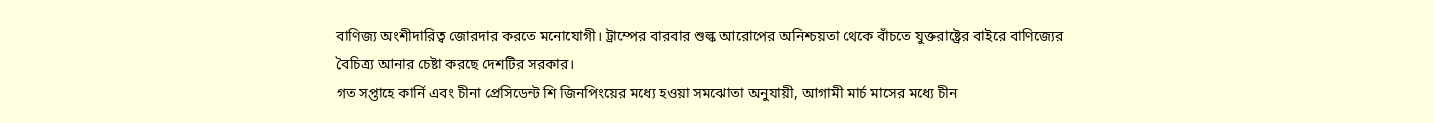বাণিজ্য অংশীদারিত্ব জোরদার করতে মনোযোগী। ট্রাম্পের বারবার শুল্ক আরোপের অনিশ্চয়তা থেকে বাঁচতে যুক্তরাষ্ট্রের বাইরে বাণিজ্যের বৈচিত্র্য আনার চেষ্টা করছে দেশটির সরকার।
গত সপ্তাহে কার্নি এবং চীনা প্রেসিডেন্ট শি জিনপিংয়ের মধ্যে হওয়া সমঝোতা অনুযায়ী, আগামী মার্চ মাসের মধ্যে চীন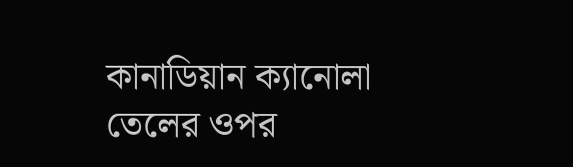কানাডিয়ান ক্যানোলা তেলের ওপর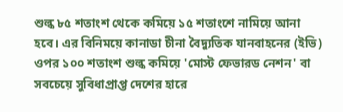শুল্ক ৮৫ শতাংশ থেকে কমিয়ে ১৫ শতাংশে নামিয়ে আনা হবে। এর বিনিময়ে কানাডা চীনা বৈদ্যুতিক যানবাহনের (ইভি) ওপর ১০০ শতাংশ শুল্ক কমিয়ে 'মোস্ট ফেভারড নেশন' বা সবচেয়ে সুবিধাপ্রাপ্ত দেশের হারে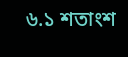৬.১ শতাংশ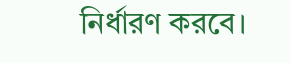নির্ধারণ করবে।